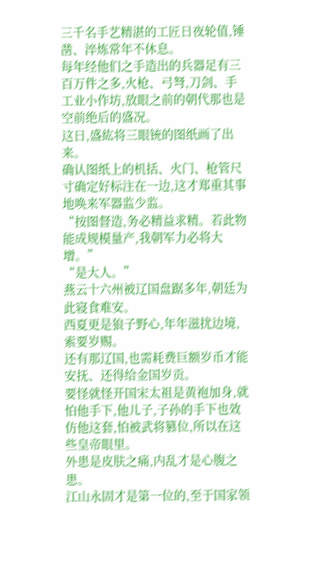三千名手艺精湛的工匠日夜轮值,锤凿、淬炼常年不休息。
每年经他们之手造出的兵器足有三百万件之多,火枪、弓弩,刀剑、手工业小作坊,放眼之前的朝代那也是空前绝后的盛况。
这日,盛紘将三眼铳的图纸画了出来。
确认图纸上的机括、火门、枪管尺寸确定好标注在一边,这才郑重其事地唤来军器监少监。
“按图督造,务必精益求精。若此物能成规模量产,我朝军力必将大增。”
“是大人。”
燕云十六州被辽国盘踞多年,朝廷为此寝食难安。
西夏更是狼子野心,年年滋扰边境,索要岁赐。
还有那辽国,也需耗费巨额岁币才能安抚、还得给金国岁贡。
要怪就怪开国宋太祖是黄袍加身,就怕他手下,他儿子,子孙的手下也效仿他这套,怕被武将篡位,所以在这些皇帝眼里。
外患是皮肤之痛,内乱才是心腹之患。
江山永固才是第一位的,至于国家领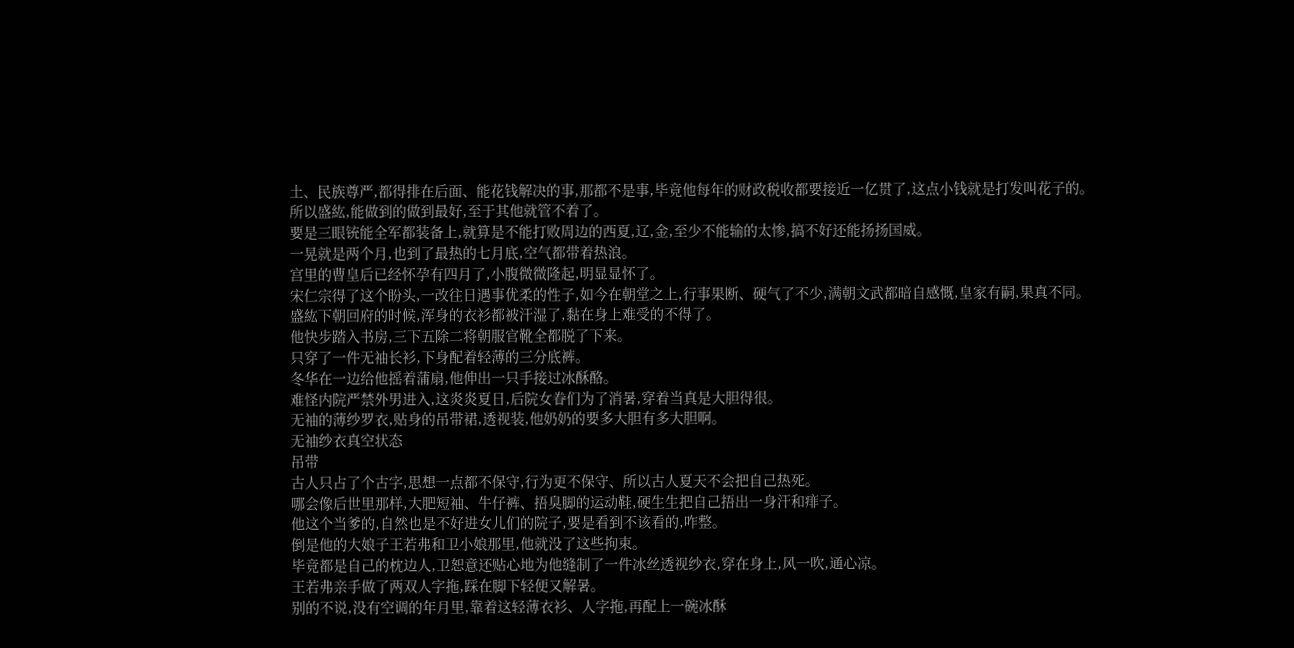土、民族尊严,都得排在后面、能花钱解决的事,那都不是事,毕竟他每年的财政税收都要接近一亿贯了,这点小钱就是打发叫花子的。
所以盛紘,能做到的做到最好,至于其他就管不着了。
要是三眼铳能全军都装备上,就算是不能打败周边的西夏,辽,金,至少不能输的太惨,搞不好还能扬扬国威。
一晃就是两个月,也到了最热的七月底,空气都带着热浪。
宫里的曹皇后已经怀孕有四月了,小腹微微隆起,明显显怀了。
宋仁宗得了这个盼头,一改往日遇事优柔的性子,如今在朝堂之上,行事果断、硬气了不少,满朝文武都暗自感慨,皇家有嗣,果真不同。
盛紘下朝回府的时候,浑身的衣衫都被汗湿了,黏在身上难受的不得了。
他快步踏入书房,三下五除二将朝服官靴全都脱了下来。
只穿了一件无袖长衫,下身配着轻薄的三分底裤。
冬华在一边给他摇着蒲扇,他伸出一只手接过冰酥酪。
难怪内院严禁外男进入,这炎炎夏日,后院女眷们为了消暑,穿着当真是大胆得很。
无袖的薄纱罗衣,贴身的吊带裙,透视装,他奶奶的要多大胆有多大胆啊。
无袖纱衣真空状态
吊带
古人只占了个古字,思想一点都不保守,行为更不保守、所以古人夏天不会把自己热死。
哪会像后世里那样,大肥短袖、牛仔裤、捂臭脚的运动鞋,硬生生把自己捂出一身汗和痱子。
他这个当爹的,自然也是不好进女儿们的院子,要是看到不该看的,咋整。
倒是他的大娘子王若弗和卫小娘那里,他就没了这些拘束。
毕竟都是自己的枕边人,卫恕意还贴心地为他缝制了一件冰丝透视纱衣,穿在身上,风一吹,通心凉。
王若弗亲手做了两双人字拖,踩在脚下轻便又解暑。
别的不说,没有空调的年月里,靠着这轻薄衣衫、人字拖,再配上一碗冰酥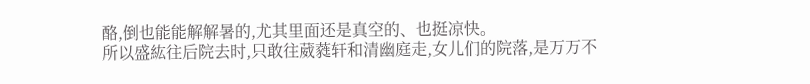酪,倒也能能解解暑的,尤其里面还是真空的、也挺凉快。
所以盛紘往后院去时,只敢往葳蕤轩和清幽庭走,女儿们的院落,是万万不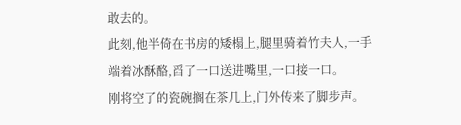敢去的。
此刻,他半倚在书房的矮榻上,腿里骑着竹夫人,一手端着冰酥酪,舀了一口送进嘴里,一口接一口。
刚将空了的瓷碗搁在茶几上,门外传来了脚步声。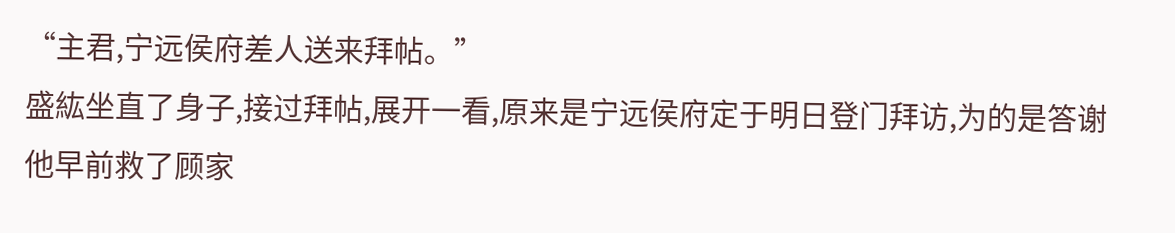“主君,宁远侯府差人送来拜帖。”
盛紘坐直了身子,接过拜帖,展开一看,原来是宁远侯府定于明日登门拜访,为的是答谢他早前救了顾家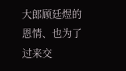大郎顾廷煜的恩情、也为了过来交